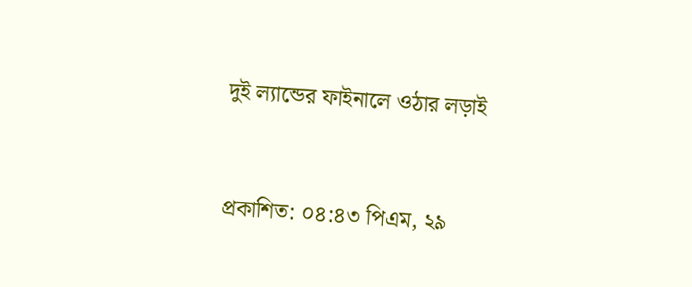দুই ল্যান্ডের ফাইনালে ওঠার লড়াই


প্রকাশিত: ০৪:৪৩ পিএম, ২৯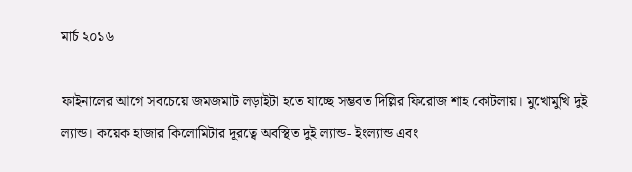মার্চ ২০১৬

ফাইনালের আগে সবচেয়ে জমজমাট লড়াইটা হতে যাচ্ছে সম্ভবত দিল্লির ফিরোজ শাহ কোটলায়। মুখোমুখি দুই ল্যান্ড। কয়েক হাজার কিলোমিটার দূরত্বে অবস্থিত দুই ল্যান্ড- ইংল্যান্ড এবং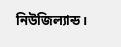নিউজিল্যান্ড।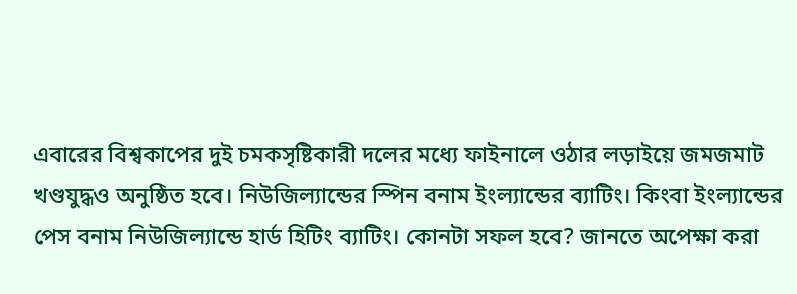এবারের বিশ্বকাপের দুই চমকসৃষ্টিকারী দলের মধ্যে ফাইনালে ওঠার লড়াইয়ে জমজমাট খণ্ডযুদ্ধও অনুষ্ঠিত হবে। নিউজিল্যান্ডের স্পিন বনাম ইংল্যান্ডের ব্যাটিং। কিংবা ইংল্যান্ডের পেস বনাম নিউজিল্যান্ডে হার্ড হিটিং ব্যাটিং। কোনটা সফল হবে? জানতে অপেক্ষা করা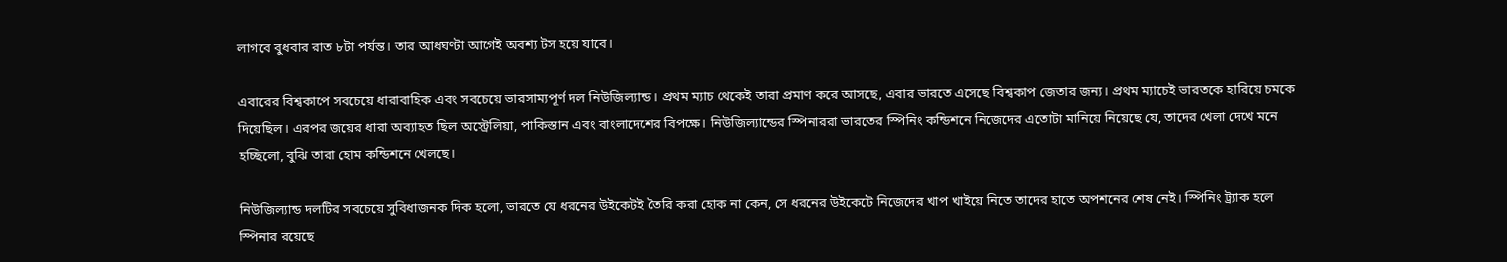লাগবে বুধবার রাত ৮টা পর্যন্ত। তার আধঘণ্টা আগেই অবশ্য টস হয়ে যাবে।

এবারের বিশ্বকাপে সবচেয়ে ধারাবাহিক এবং সবচেয়ে ভারসাম্যপূর্ণ দল নিউজিল্যান্ড। প্রথম ম্যাচ থেকেই তারা প্রমাণ করে আসছে, এবার ভারতে এসেছে বিশ্বকাপ জেতার জন্য। প্রথম ম্যাচেই ভারতকে হারিয়ে চমকে দিয়েছিল। এরপর জয়ের ধারা অব্যাহত ছিল অস্ট্রেলিয়া, পাকিস্তান এবং বাংলাদেশের বিপক্ষে। নিউজিল্যান্ডের স্পিনাররা ভারতের স্পিনিং কন্ডিশনে নিজেদের এতোটা মানিয়ে নিয়েছে যে, তাদের খেলা দেখে মনে হচ্ছিলো, বুঝি তারা হোম কন্ডিশনে খেলছে।

নিউজিল্যান্ড দলটির সবচেয়ে সুবিধাজনক দিক হলো, ভারতে যে ধরনের উইকেটই তৈরি করা হোক না কেন, সে ধরনের উইকেটে নিজেদের খাপ খাইয়ে নিতে তাদের হাতে অপশনের শেষ নেই। স্পিনিং ট্র্যাক হলে স্পিনার রয়েছে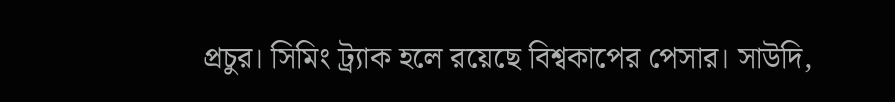প্রচুর। সিমিং ট্র্যাক হলে রয়েছে বিশ্বকাপের পেসার। সাউদি,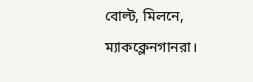বোল্ট, মিলনে, ম্যাকক্লেনগানরা।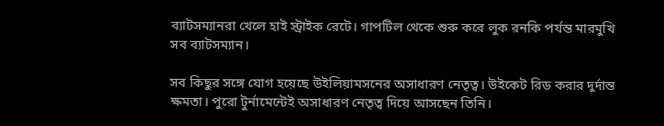ব্যাটসম্যানরা খেলে হাই স্ট্রাইক রেটে। গাপটিল থেকে শুরু করে লুক রনকি পর্যন্ত মারমুখি সব ব্যাটসম্যান।

সব কিছুর সঙ্গে যোগ হয়েছে উইলিয়ামসনের অসাধারণ নেতৃত্ব। উইকেট রিড করার দুর্দান্ত ক্ষমতা। পুরো টুর্নামেন্টেই অসাধারণ নেতৃত্ব দিয়ে আসছেন তিনি।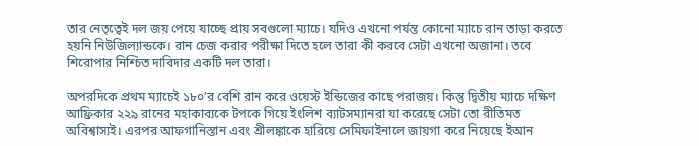তার নেতৃত্বেই দল জয় পেয়ে যাচ্ছে প্রায় সবগুলো ম্যাচে। যদিও এখনো পর্যন্ত কোনো ম্যাচে রান তাড়া করতে হয়নি নিউজিল্যান্ডকে। রান চেজ করার পরীক্ষা দিতে হলে তারা কী করবে সেটা এখনো অজানা। তবে শিরোপার নিশ্চিত দাবিদার একটি দল তারা।

অপরদিকে প্রথম ম্যাচেই ১৮০’র বেশি রান করে ওয়েস্ট ইন্ডিজের কাছে পরাজয়। কিন্তু দ্বিতীয় ম্যাচে দক্ষিণ আফ্রিকার ২২৯ রানের মহাকাব্যকে টপকে গিয়ে ইংলিশ ব্যাটসম্যানরা যা করেছে সেটা তো রীতিমত অবিশ্বাস্যই। এরপর আফগানিস্তান এবং শ্রীলঙ্কাকে হারিয়ে সেমিফাইনালে জায়গা করে নিয়েছে ইআন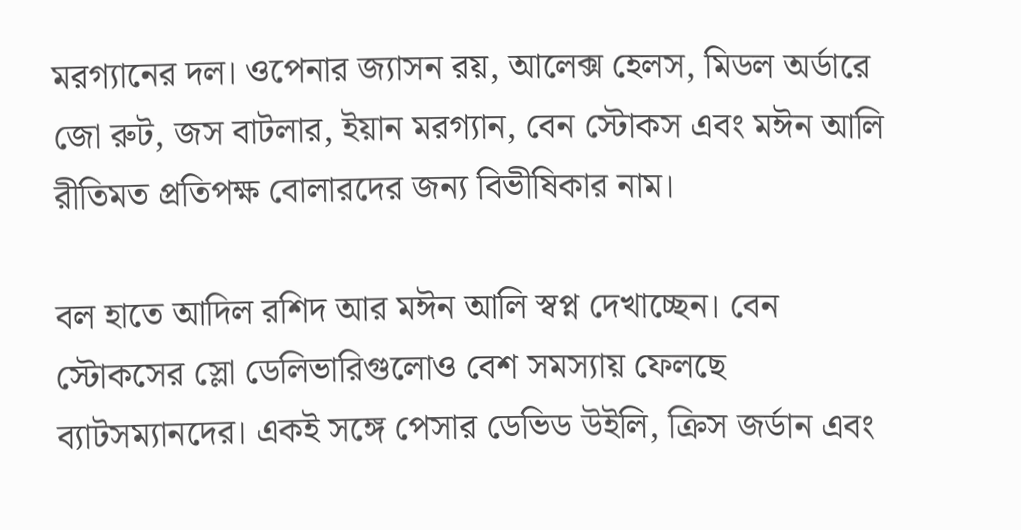মরগ্যানের দল। ওপেনার জ্যাসন রয়, আলেক্স হেলস, মিডল অর্ডারে জো রুট, জস বাটলার, ইয়ান মরগ্যান, বেন স্টোকস এবং মঈন আলি রীতিমত প্রতিপক্ষ বোলারদের জন্য বিভীষিকার নাম।

বল হাতে আদিল রশিদ আর মঈন আলি স্বপ্ন দেখাচ্ছেন। বেন স্টোকসের স্লো ডেলিভারিগুলোও বেশ সমস্যায় ফেলছে ব্যাটসম্যানদের। একই সঙ্গে পেসার ডেভিড উইলি, ক্রিস জর্ডান এবং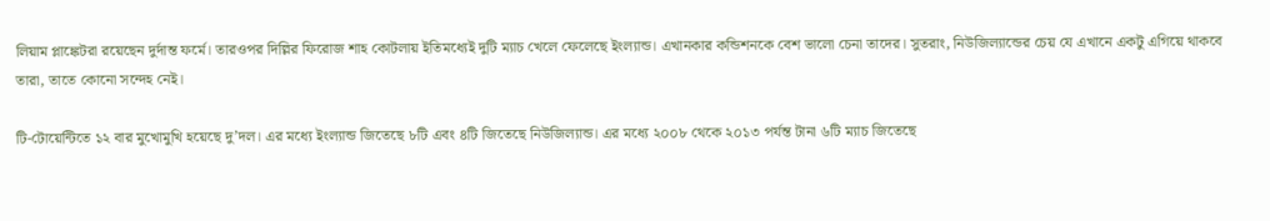লিয়াম প্লাঙ্কেটরা রয়েছেন দুর্দান্ত ফর্মে। তারওপর দিল্লির ফিরোজ শাহ কোটলায় ইতিমধ্যেই দুটি ম্যাচ খেলে ফেলেছে ইংল্যান্ড। এখানকার কন্ডিশনকে বেশ ভালো চেনা তাদের। সুতরাং, নিউজিল্যান্ডের চেয় যে এখানে একটু এগিয়ে থাকবে তারা, তাতে কোনো সন্দেহ নেই।

টি-টোয়েন্টিতে ১২ বার মুখোমুখি হয়েছে দু’দল। এর মধ্যে ইংল্যান্ড জিতেছে ৮টি এবং ৪টি জিতেছে নিউজিল্যান্ড। এর মধ্যে ২০০৮ থেকে ২০১৩ পর্যন্ত টানা ৬টি ম্যাচ জিতেছে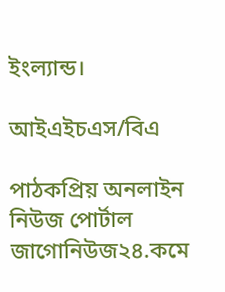ইংল্যান্ড।

আইএইচএস/বিএ

পাঠকপ্রিয় অনলাইন নিউজ পোর্টাল জাগোনিউজ২৪.কমে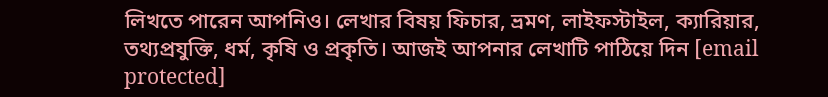লিখতে পারেন আপনিও। লেখার বিষয় ফিচার, ভ্রমণ, লাইফস্টাইল, ক্যারিয়ার, তথ্যপ্রযুক্তি, ধর্ম, কৃষি ও প্রকৃতি। আজই আপনার লেখাটি পাঠিয়ে দিন [email protected]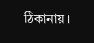ঠিকানায়।